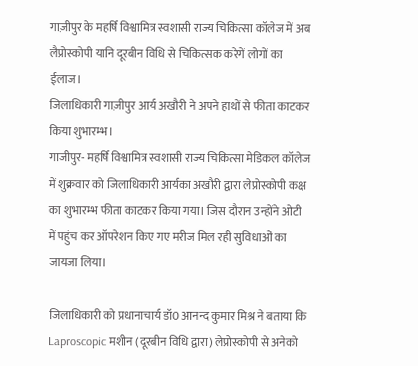गाज़ीपुर के महर्षि विश्वामित्र स्वशासी राज्य चिकित्सा कॉलेज में अब लैप्रोस्कोपी यानि दूरबीन विधि से चिकित्सक करेगें लोगों का ईलाज।
जिलाधिकारी गाज़ीपुर आर्य अखौरी ने अपने हाथों से फीता काटकर किया शुभारम्भ।
गाजीपुर- महर्षि विश्वामित्र स्वशासी राज्य चिकित्सा मेडिकल कॉलेज में शुक्रवार को जिलाधिकारी आर्यका अखौरी द्वारा लेप्रोस्कोपी कक्ष का शुभारम्भ फीता काटकर किया गया। जिस दौरान उन्होंने ओटी में पहुंच कर ऑपरेशन किए गए मरीज मिल रही सुविधाओं का जायजा लिया।

जिलाधिकारी को प्रधानाचार्य डॉ0 आनन्द कुमार मिश्र ने बताया कि Laproscopic मशीन (दूरबीन विधि द्वारा) लेप्रोस्कोपी से अनेको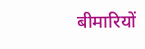बीमारियों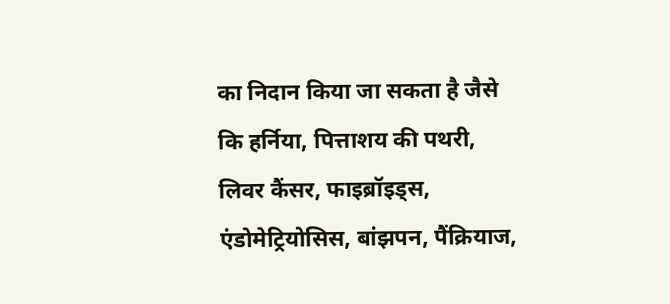का निदान किया जा सकता है जैसे कि हर्निया, पित्ताशय की पथरी, लिवर कैंसर, फाइब्रॉइड्स, एंडोमेट्रियोसिस, बांझपन, पैंक्रियाज,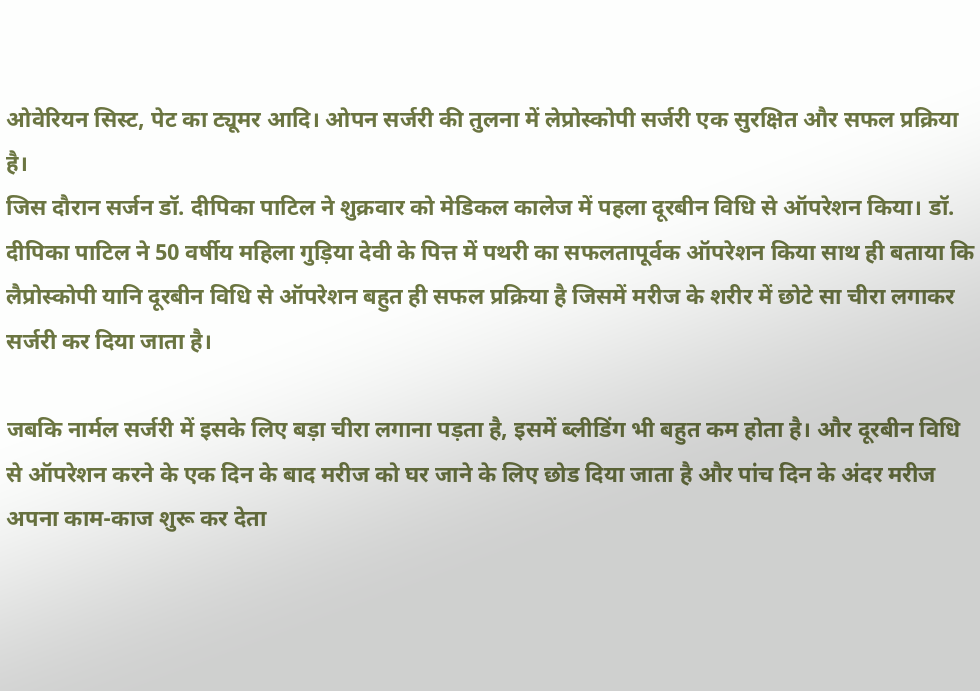ओवेरियन सिस्ट, पेट का ट्यूमर आदि। ओपन सर्जरी की तुलना में लेप्रोस्कोपी सर्जरी एक सुरक्षित और सफल प्रक्रिया है।
जिस दौरान सर्जन डॉ. दीपिका पाटिल ने शुक्रवार को मेडिकल कालेज में पहला दूरबीन विधि से ऑपरेशन किया। डॉ. दीपिका पाटिल ने 50 वर्षीय महिला गुड़िया देवी के पित्त में पथरी का सफलतापूर्वक ऑपरेशन किया साथ ही बताया कि लैप्रोस्कोपी यानि दूरबीन विधि से ऑपरेशन बहुत ही सफल प्रक्रिया है जिसमें मरीज के शरीर में छोटे सा चीरा लगाकर सर्जरी कर दिया जाता है।

जबकि नार्मल सर्जरी में इसके लिए बड़ा चीरा लगाना पड़ता है, इसमें ब्लीडिंग भी बहुत कम होता है। और दूरबीन विधि से ऑपरेशन करने के एक दिन के बाद मरीज को घर जाने के लिए छोड दिया जाता है और पांच दिन के अंदर मरीज अपना काम-काज शुरू कर देता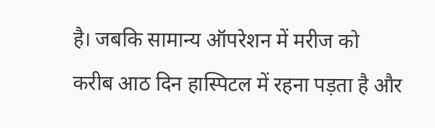है। जबकि सामान्य ऑपरेशन में मरीज को करीब आठ दिन हास्पिटल में रहना पड़ता है और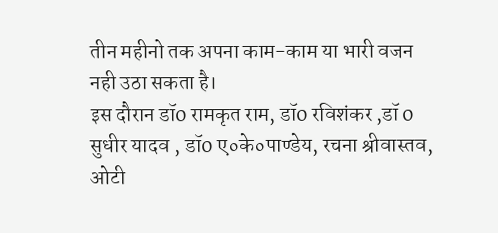तीन महीनो तक अपना काम-काम या भारी वजन नही उठा सकता है।
इस दौरान डॉ0 रामकृत राम, डॉ0 रविशंकर ,डॉ 0 सुधीर यादव , डॉ0 ए०के०पाण्डेय, रचना श्रीवास्तव, ओटी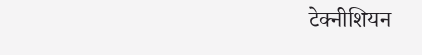टेक्नीशियन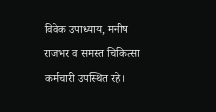विवेक उपाध्याय, मनीष राजभर व समस्त चिकित्सा कर्मचारी उपस्थित रहे।